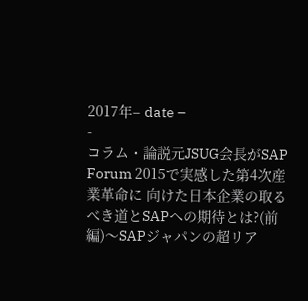2017年– date –
-
コラム・論説元JSUG会長がSAP Forum 2015で実感した第4次産業革命に 向けた日本企業の取るべき道とSAPへの期待とは?(前編)〜SAPジャパンの超リア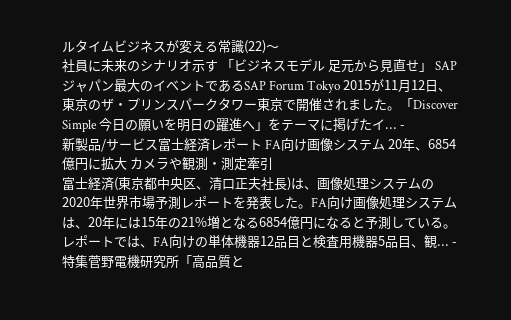ルタイムビジネスが変える常識(22)〜
社員に未来のシナリオ示す 「ビジネスモデル 足元から見直せ」 SAPジャパン最大のイベントであるSAP Forum Tokyo 2015が11月12日、東京のザ・プリンスパークタワー東京で開催されました。「Discover Simple 今日の願いを明日の躍進へ」をテーマに掲げたイ... -
新製品/サービス富士経済レポート FA向け画像システム 20年、6854億円に拡大 カメラや観測・測定牽引
富士経済(東京都中央区、清口正夫社長)は、画像処理システムの2020年世界市場予測レポートを発表した。FA向け画像処理システムは、20年には15年の21%増となる6854億円になると予測している。レポートでは、FA向けの単体機器12品目と検査用機器5品目、観... -
特集菅野電機研究所「高品質と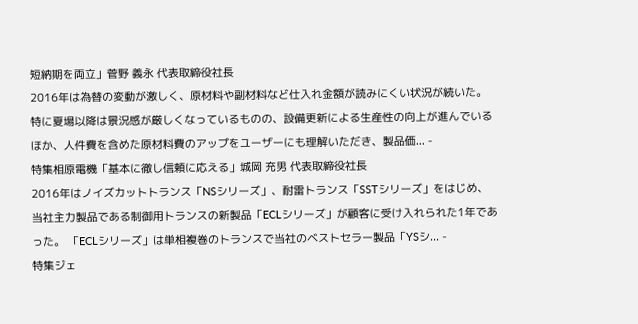短納期を両立」菅野 義永 代表取締役社長
2016年は為替の変動が激しく、原材料や副材料など仕入れ金額が読みにくい状況が続いた。特に夏場以降は景況感が厳しくなっているものの、設備更新による生産性の向上が進んでいるほか、人件費を含めた原材料費のアップをユーザーにも理解いただき、製品価... -
特集相原電機「基本に徹し信頼に応える」城岡 充男 代表取締役社長
2016年はノイズカットトランス「NSシリーズ」、耐雷トランス「SSTシリーズ」をはじめ、当社主力製品である制御用トランスの新製品「ECLシリーズ」が顧客に受け入れられた1年であった。 「ECLシリーズ」は単相複巻のトランスで当社のベストセラー製品「YSシ... -
特集ジェ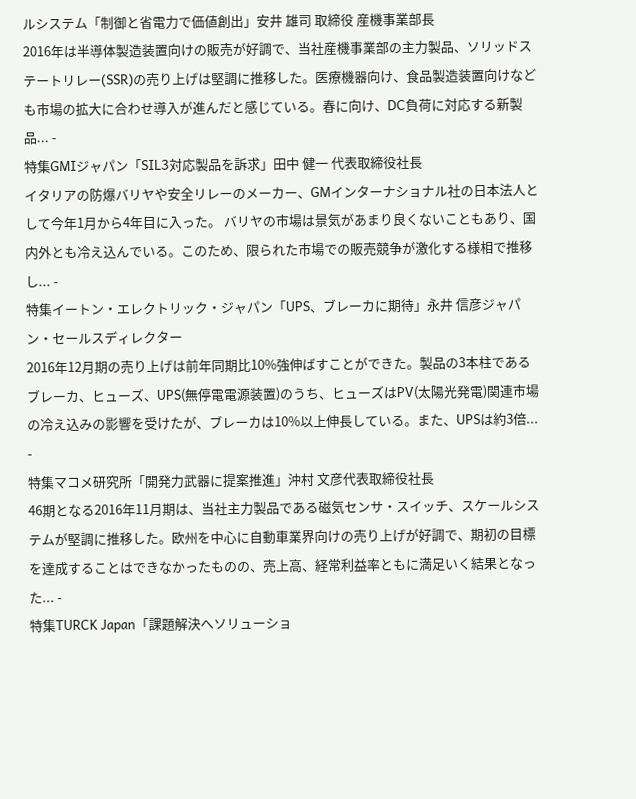ルシステム「制御と省電力で価値創出」安井 雄司 取締役 産機事業部長
2016年は半導体製造装置向けの販売が好調で、当社産機事業部の主力製品、ソリッドステートリレー(SSR)の売り上げは堅調に推移した。医療機器向け、食品製造装置向けなども市場の拡大に合わせ導入が進んだと感じている。春に向け、DC負荷に対応する新製品... -
特集GMIジャパン「SIL3対応製品を訴求」田中 健一 代表取締役社長
イタリアの防爆バリヤや安全リレーのメーカー、GMインターナショナル社の日本法人として今年1月から4年目に入った。 バリヤの市場は景気があまり良くないこともあり、国内外とも冷え込んでいる。このため、限られた市場での販売競争が激化する様相で推移し... -
特集イートン・エレクトリック・ジャパン「UPS、ブレーカに期待」永井 信彦ジャパン・セールスディレクター
2016年12月期の売り上げは前年同期比10%強伸ばすことができた。製品の3本柱であるブレーカ、ヒューズ、UPS(無停電電源装置)のうち、ヒューズはPV(太陽光発電)関連市場の冷え込みの影響を受けたが、ブレーカは10%以上伸長している。また、UPSは約3倍... -
特集マコメ研究所「開発力武器に提案推進」沖村 文彦代表取締役社長
46期となる2016年11月期は、当社主力製品である磁気センサ・スイッチ、スケールシステムが堅調に推移した。欧州を中心に自動車業界向けの売り上げが好調で、期初の目標を達成することはできなかったものの、売上高、経常利益率ともに満足いく結果となった... -
特集TURCK Japan「課題解決へソリューショ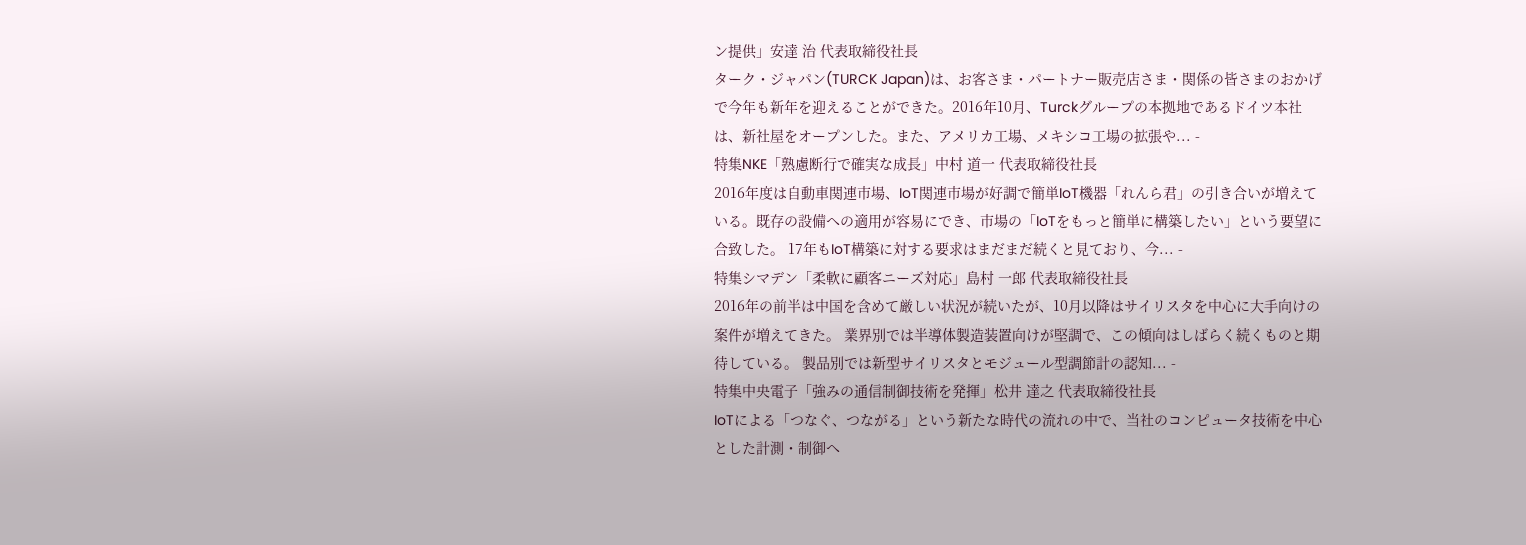ン提供」安達 治 代表取締役社長
ターク・ジャパン(TURCK Japan)は、お客さま・パートナー販売店さま・関係の皆さまのおかげで今年も新年を迎えることができた。2016年10月、Turckグループの本拠地であるドイツ本社は、新社屋をオープンした。また、アメリカ工場、メキシコ工場の拡張や... -
特集NKE「熟慮断行で確実な成長」中村 道一 代表取締役社長
2016年度は自動車関連市場、IoT関連市場が好調で簡単IoT機器「れんら君」の引き合いが増えている。既存の設備への適用が容易にでき、市場の「IoTをもっと簡単に構築したい」という要望に合致した。 17年もIoT構築に対する要求はまだまだ続くと見ており、今... -
特集シマデン「柔軟に顧客ニーズ対応」島村 一郎 代表取締役社長
2016年の前半は中国を含めて厳しい状況が続いたが、10月以降はサイリスタを中心に大手向けの案件が増えてきた。 業界別では半導体製造装置向けが堅調で、この傾向はしばらく続くものと期待している。 製品別では新型サイリスタとモジュール型調節計の認知... -
特集中央電子「強みの通信制御技術を発揮」松井 達之 代表取締役社長
IoTによる「つなぐ、つながる」という新たな時代の流れの中で、当社のコンピュータ技術を中心とした計測・制御へ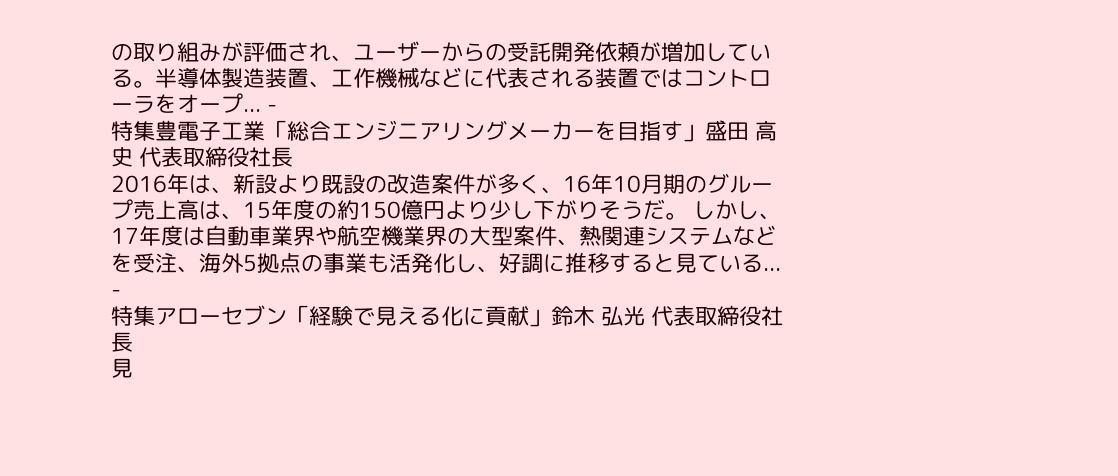の取り組みが評価され、ユーザーからの受託開発依頼が増加している。半導体製造装置、工作機械などに代表される装置ではコントローラをオープ... -
特集豊電子工業「総合エンジニアリングメーカーを目指す」盛田 高史 代表取締役社長
2016年は、新設より既設の改造案件が多く、16年10月期のグループ売上高は、15年度の約150億円より少し下がりそうだ。 しかし、17年度は自動車業界や航空機業界の大型案件、熱関連システムなどを受注、海外5拠点の事業も活発化し、好調に推移すると見ている... -
特集アローセブン「経験で見える化に貢献」鈴木 弘光 代表取締役社長
見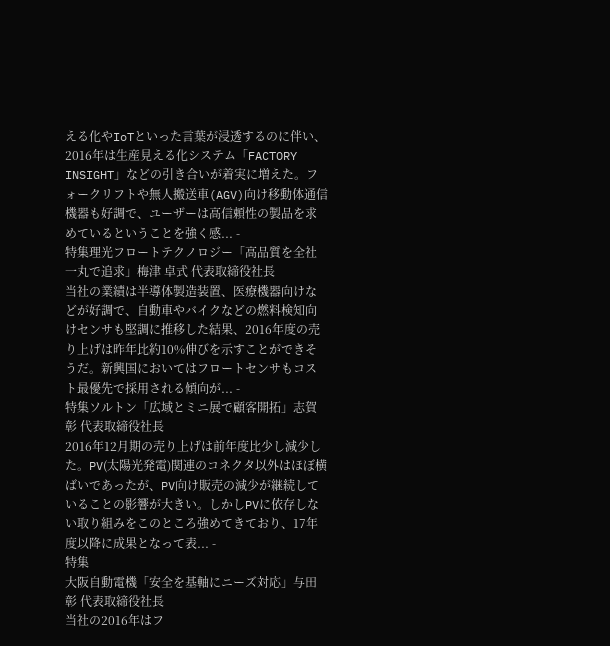える化やIoTといった言葉が浸透するのに伴い、2016年は生産見える化システム「FACTORY INSIGHT」などの引き合いが着実に増えた。フォークリフトや無人搬送車(AGV)向け移動体通信機器も好調で、ユーザーは高信頼性の製品を求めているということを強く感... -
特集理光フロートテクノロジー「高品質を全社一丸で追求」梅津 卓式 代表取締役社長
当社の業績は半導体製造装置、医療機器向けなどが好調で、自動車やバイクなどの燃料検知向けセンサも堅調に推移した結果、2016年度の売り上げは昨年比約10%伸びを示すことができそうだ。新興国においてはフロートセンサもコスト最優先で採用される傾向が... -
特集ソルトン「広域とミニ展で顧客開拓」志賀 彰 代表取締役社長
2016年12月期の売り上げは前年度比少し減少した。PV(太陽光発電)関連のコネクタ以外はほぼ横ばいであったが、PV向け販売の減少が継続していることの影響が大きい。しかしPVに依存しない取り組みをこのところ強めてきており、17年度以降に成果となって表... -
特集
大阪自動電機「安全を基軸にニーズ対応」与田 彰 代表取締役社長
当社の2016年はフ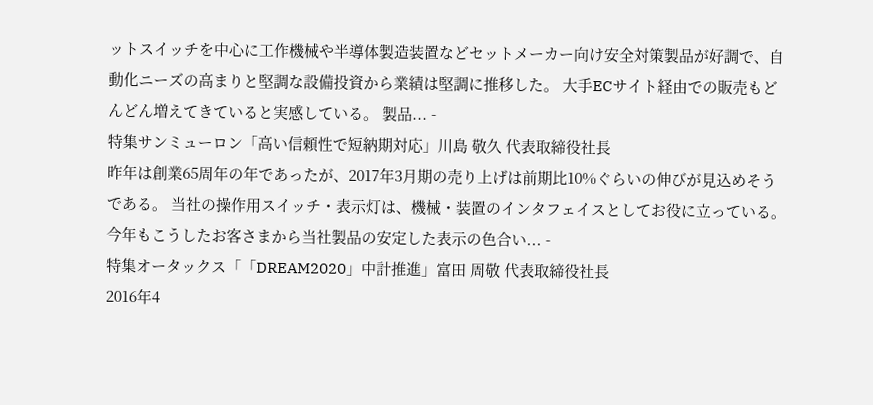ットスイッチを中心に工作機械や半導体製造装置などセットメーカー向け安全対策製品が好調で、自動化ニーズの高まりと堅調な設備投資から業績は堅調に推移した。 大手ECサイト経由での販売もどんどん増えてきていると実感している。 製品... -
特集サンミューロン「高い信頼性で短納期対応」川島 敬久 代表取締役社長
昨年は創業65周年の年であったが、2017年3月期の売り上げは前期比10%ぐらいの伸びが見込めそうである。 当社の操作用スイッチ・表示灯は、機械・装置のインタフェイスとしてお役に立っている。今年もこうしたお客さまから当社製品の安定した表示の色合い... -
特集オータックス「「DREAM2020」中計推進」富田 周敬 代表取締役社長
2016年4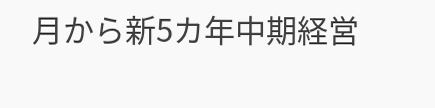月から新5カ年中期経営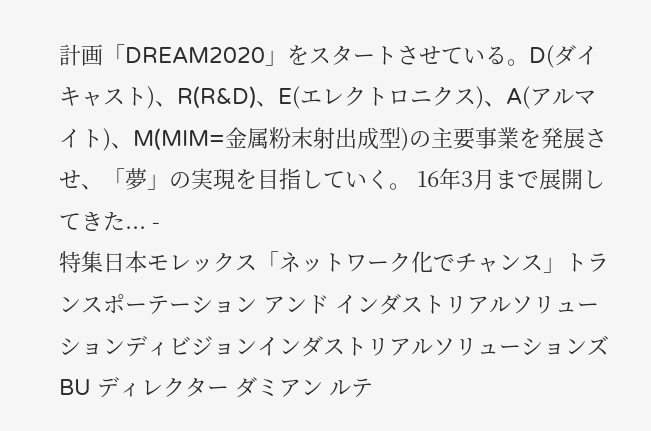計画「DREAM2020」をスタートさせている。D(ダイキャスト)、R(R&D)、E(エレクトロニクス)、A(アルマイト)、M(MIM=金属粉末射出成型)の主要事業を発展させ、「夢」の実現を目指していく。 16年3月まで展開してきた... -
特集日本モレックス「ネットワーク化でチャンス」トランスポーテーション アンド インダストリアルソリューションディビジョンインダストリアルソリューションズ BU ディレクター ダミアン ルテ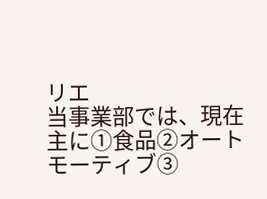リエ
当事業部では、現在主に①食品②オートモーティブ③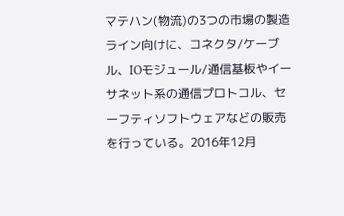マテハン(物流)の3つの市場の製造ライン向けに、コネクタ/ケーブル、IOモジュール/通信基板やイーサネット系の通信プロトコル、セーフティソフトウェアなどの販売を行っている。2016年12月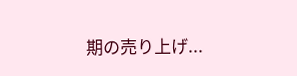期の売り上げ...